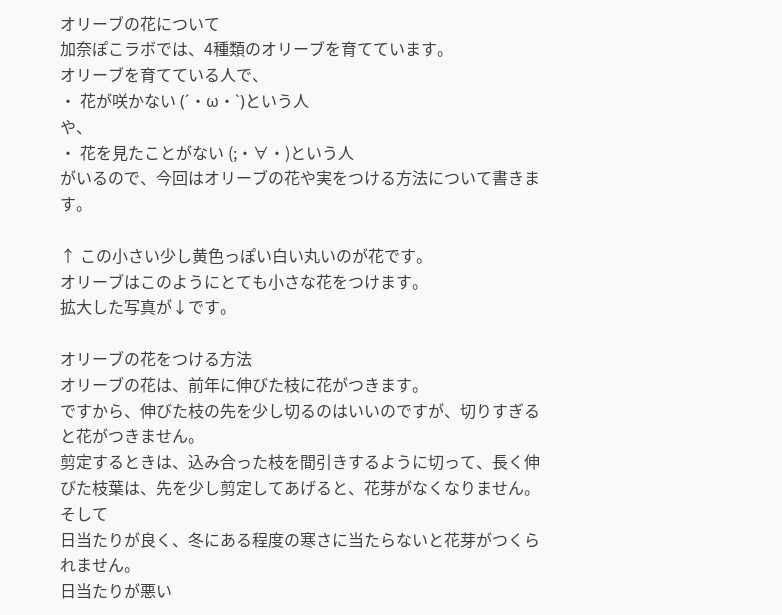オリーブの花について
加奈ぽこラボでは、4種類のオリーブを育てています。
オリーブを育てている人で、
・ 花が咲かない (´・ω・`)という人
や、
・ 花を見たことがない (;・∀・)という人
がいるので、今回はオリーブの花や実をつける方法について書きます。

↑ この小さい少し黄色っぽい白い丸いのが花です。
オリーブはこのようにとても小さな花をつけます。
拡大した写真が↓です。

オリーブの花をつける方法
オリーブの花は、前年に伸びた枝に花がつきます。
ですから、伸びた枝の先を少し切るのはいいのですが、切りすぎると花がつきません。
剪定するときは、込み合った枝を間引きするように切って、長く伸びた枝葉は、先を少し剪定してあげると、花芽がなくなりません。
そして
日当たりが良く、冬にある程度の寒さに当たらないと花芽がつくられません。
日当たりが悪い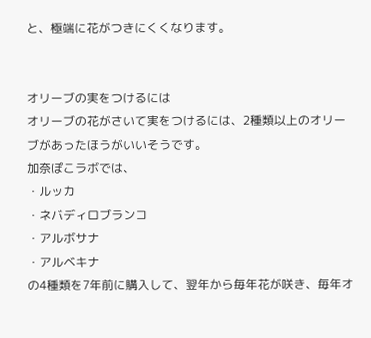と、極端に花がつきにくくなります。


オリーブの実をつけるには
オリーブの花がさいて実をつけるには、2種類以上のオリーブがあったほうがいいそうです。
加奈ぽこラボでは、
・ルッカ
・ネバディロブランコ
・アルボサナ
・アルベキナ
の4種類を7年前に購入して、翌年から毎年花が咲き、毎年オ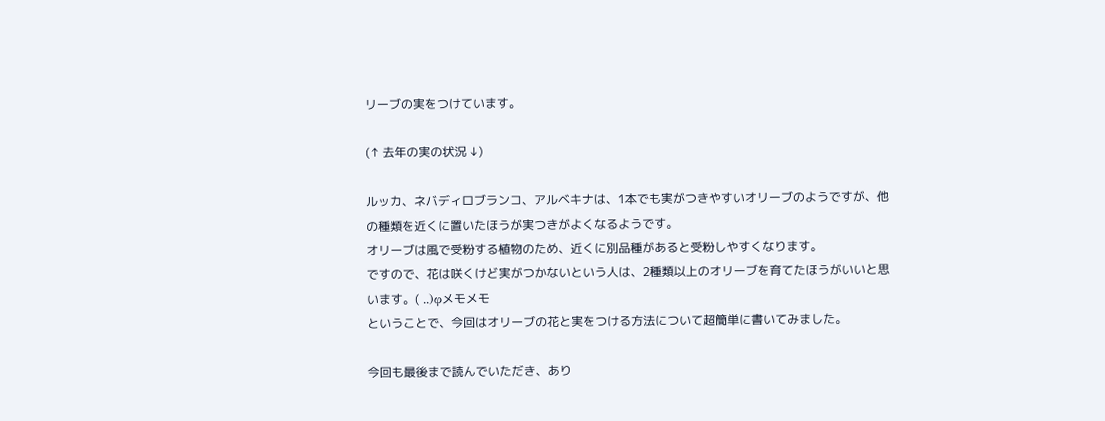リーブの実をつけています。

(↑ 去年の実の状況 ↓)

ルッカ、ネバディロブランコ、アルベキナは、1本でも実がつきやすいオリーブのようですが、他の種類を近くに置いたほうが実つきがよくなるようです。
オリーブは風で受粉する植物のため、近くに別品種があると受粉しやすくなります。
ですので、花は咲くけど実がつかないという人は、2種類以上のオリーブを育てたほうがいいと思います。( ..)φメモメモ
ということで、今回はオリーブの花と実をつける方法について超簡単に書いてみました。

今回も最後まで読んでいただき、あり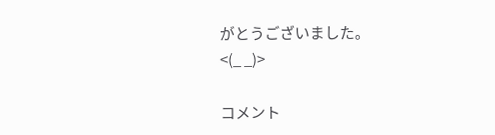がとうございました。
<(_ _)>

コメント